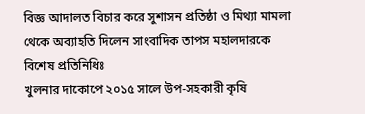বিজ্ঞ আদালত বিচার করে সুশাসন প্রতিষ্ঠা ও মিথ্যা মামলা থেকে অব্যাহতি দিলেন সাংবাদিক তাপস মহালদারকে
বিশেষ প্রতিনিধিঃ
খুলনার দাকোপে ২০১৫ সালে উপ-সহকারী কৃষি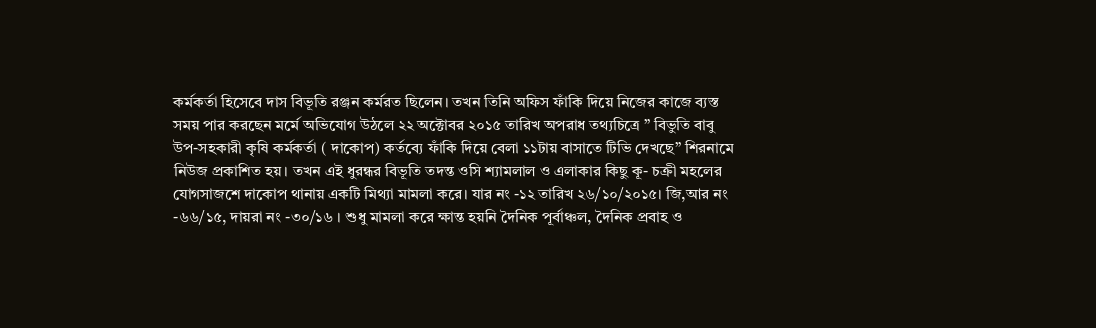কর্মকর্তা হিসেবে দাস বিভূতি রঞ্জন কর্মরত ছিলেন। তখন তিনি অফিস ফাঁকি দিয়ে নিজের কাজে ব্যস্ত সময় পার করছেন মর্মে অভিযোগ উঠলে ২২ অক্টোবর ২০১৫ তারিখ অপরাধ তথ্যচিত্রে ” বিভুতি বাবু উপ-সহকারী কৃষি কর্মকর্তা ( দাকোপ) কর্তব্যে ফাঁকি দিয়ে বেলা ১১টায় বাসাতে টিভি দেখছে” শিরনামে নিউজ প্রকাশিত হয়। তখন এই ধুরন্ধর বিভূতি তদন্ত ওসি শ্যামলাল ও এলাকার কিছু কূ- চক্রী মহলের যোগসাজশে দাকোপ থানায় একটি মিথ্যা মামলা করে। যার নং -১২ তারিখ ২৬/১০/২০১৫। জি,আর নং -৬৬/১৫, দায়রা নং -৩০/১৬ । শুধু মামলা করে ক্ষান্ত হয়নি দৈনিক পূর্বাঞ্চল, দৈনিক প্রবাহ ও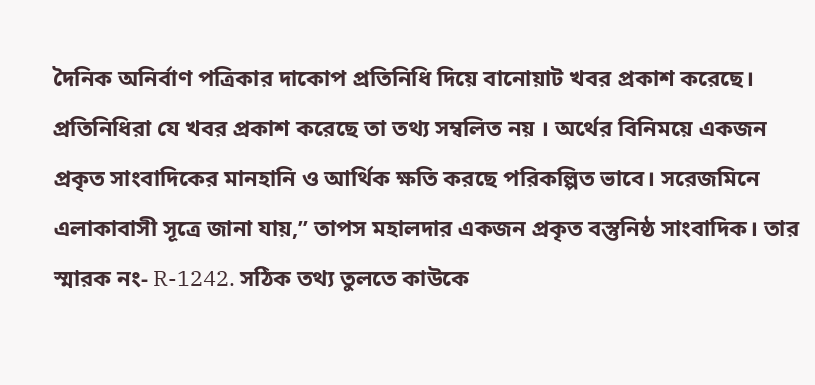দৈনিক অনির্বাণ পত্রিকার দাকোপ প্রতিনিধি দিয়ে বানোয়াট খবর প্রকাশ করেছে। প্রতিনিধিরা যে খবর প্রকাশ করেছে তা তথ্য সম্বলিত নয় । অর্থের বিনিময়ে একজন প্রকৃত সাংবাদিকের মানহানি ও আর্থিক ক্ষতি করছে পরিকল্পিত ভাবে। সরেজমিনে এলাকাবাসী সূত্রে জানা যায়,” তাপস মহালদার একজন প্রকৃত বস্তুনিষ্ঠ সাংবাদিক। তার স্মারক নং- R-1242. সঠিক তথ্য তুলতে কাউকে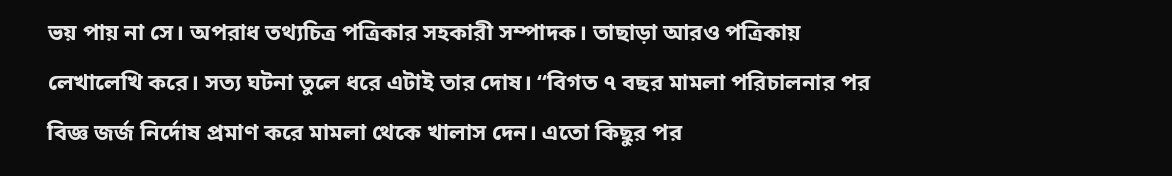ভয় পায় না সে। অপরাধ তথ্যচিত্র পত্রিকার সহকারী সম্পাদক। তাছাড়া আরও পত্রিকায় লেখালেখি করে। সত্য ঘটনা তুলে ধরে এটাই তার দোষ। “বিগত ৭ বছর মামলা পরিচালনার পর বিজ্ঞ জর্জ নির্দোষ প্রমাণ করে মামলা থেকে খালাস দেন। এতো কিছুর পর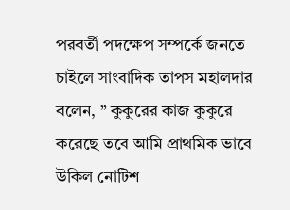পরবর্তী পদক্ষেপ সম্পর্কে জনতে চাইলে সাংবাদিক তাপস মহালদার বলেন, ” কুকুরের কাজ কুকুরে করেছে তবে আমি প্রাথমিক ভাবে উকিল নোটিশ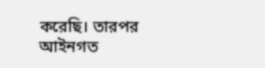করেছি। তারপর আইনগত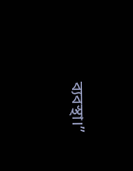ব্যবস্থা।”